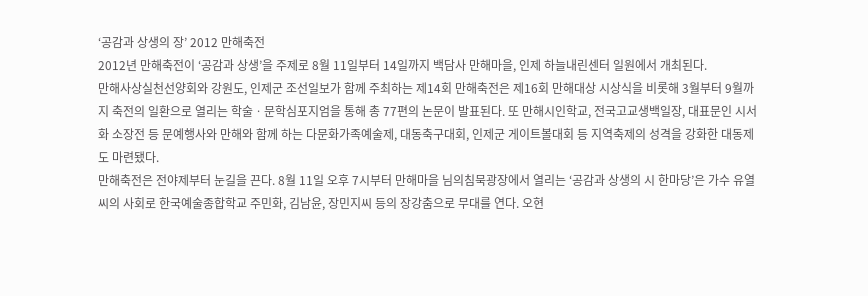‘공감과 상생의 장’ 2012 만해축전
2012년 만해축전이 ‘공감과 상생’을 주제로 8월 11일부터 14일까지 백담사 만해마을, 인제 하늘내린센터 일원에서 개최된다.
만해사상실천선양회와 강원도, 인제군 조선일보가 함께 주최하는 제14회 만해축전은 제16회 만해대상 시상식을 비롯해 3월부터 9월까지 축전의 일환으로 열리는 학술ㆍ문학심포지엄을 통해 총 77편의 논문이 발표된다. 또 만해시인학교, 전국고교생백일장, 대표문인 시서화 소장전 등 문예행사와 만해와 함께 하는 다문화가족예술제, 대동축구대회, 인제군 게이트볼대회 등 지역축제의 성격을 강화한 대동제도 마련됐다.
만해축전은 전야제부터 눈길을 끈다. 8월 11일 오후 7시부터 만해마을 님의침묵광장에서 열리는 ‘공감과 상생의 시 한마당’은 가수 유열씨의 사회로 한국예술종합학교 주민화, 김남윤, 장민지씨 등의 장강춤으로 무대를 연다. 오현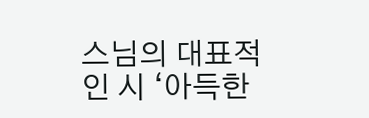스님의 대표적인 시 ‘아득한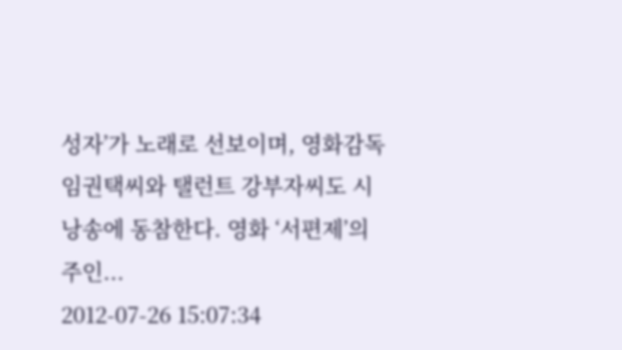성자’가 노래로 선보이며, 영화감독 임권택씨와 탤런트 강부자씨도 시낭송에 동참한다. 영화 ‘서편제’의 주인...
2012-07-26 15:07:34